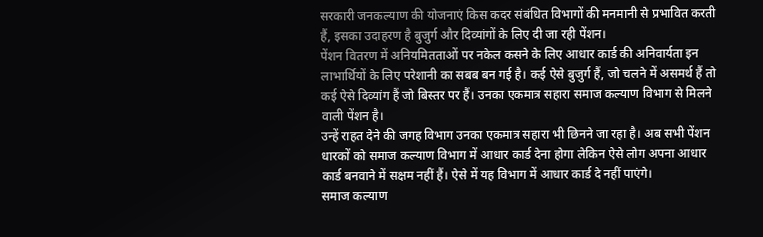सरकारी जनकल्याण की योजनाएं किस कदर संबंधित विभागों की मनमानी से प्रभावित करती हैं, इसका उदाहरण है बुजुर्ग और दिव्यांगों के लिए दी जा रही पेंशन।
पेंशन वितरण में अनियमितताओं पर नकेल कसने के लिए आधार कार्ड की अनिवार्यता इन लाभार्थियों के लिए परेशानी का सबब बन गई है। कई ऐसे बुजुर्ग हैं, जो चलने में असमर्थ हैं तो कई ऐसे दिव्यांग हैं जो बिस्तर पर हैं। उनका एकमात्र सहारा समाज कल्याण विभाग से मिलने वाली पेंशन है।
उन्हें राहत देने की जगह विभाग उनका एकमात्र सहारा भी छिनने जा रहा है। अब सभी पेंशन धारकों को समाज कल्याण विभाग में आधार कार्ड देना होगा लेकिन ऐसे लोग अपना आधार कार्ड बनवाने में सक्षम नहीं हैं। ऐसे में यह विभाग में आधार कार्ड दे नहीं पाएंगे।
समाज कल्याण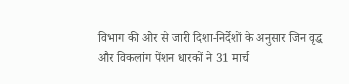विभाग की ओर से जारी दिशा-निर्देशों के अनुसार जिन वृद्ध और विकलांग पेंशन धारकों ने 31 मार्च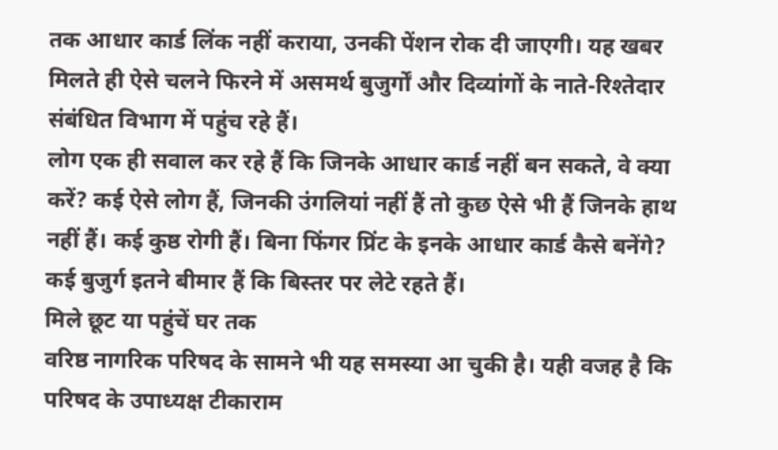तक आधार कार्ड लिंक नहीं कराया, उनकी पेंशन रोक दी जाएगी। यह खबर मिलते ही ऐसे चलने फिरने में असमर्थ बुजुर्गों और दिव्यांगों के नाते-रिश्तेदार संबंधित विभाग में पहुंच रहे हैं।
लोग एक ही सवाल कर रहे हैं कि जिनके आधार कार्ड नहीं बन सकते, वे क्या करें? कई ऐसे लोग हैं, जिनकी उंगलियां नहीं हैं तो कुछ ऐसे भी हैं जिनके हाथ नहीं हैं। कई कुष्ठ रोगी हैं। बिना फिंगर प्रिंट के इनके आधार कार्ड कैसे बनेंगे? कई बुजुर्ग इतने बीमार हैं कि बिस्तर पर लेटे रहते हैं।
मिले छूट या पहुंचें घर तक
वरिष्ठ नागरिक परिषद के सामने भी यह समस्या आ चुकी है। यही वजह है कि परिषद के उपाध्यक्ष टीकाराम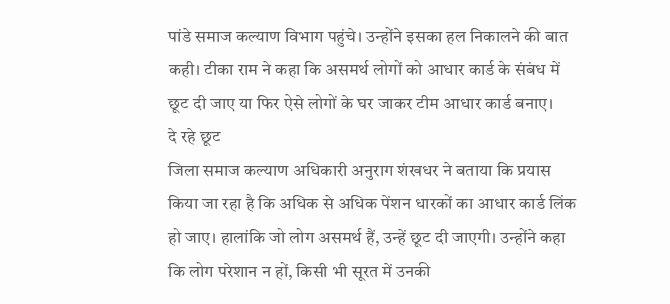पांडे समाज कल्याण विभाग पहुंचे। उन्होंने इसका हल निकालने की बात कही। टीका राम ने कहा कि असमर्थ लोगों को आधार कार्ड के संबंध में छूट दी जाए या फिर ऐसे लोगों के घर जाकर टीम आधार कार्ड बनाए।
दे रहे छूट
जिला समाज कल्याण अधिकारी अनुराग शंखधर ने बताया कि प्रयास किया जा रहा है कि अधिक से अधिक पेंशन धारकों का आधार कार्ड लिंक हो जाए। हालांकि जो लोग असमर्थ हैं, उन्हें छूट दी जाएगी। उन्होंने कहा कि लोग परेशान न हों, किसी भी सूरत में उनकी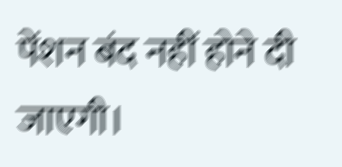पेंशन बंद नहीं होने दी जाएगी।